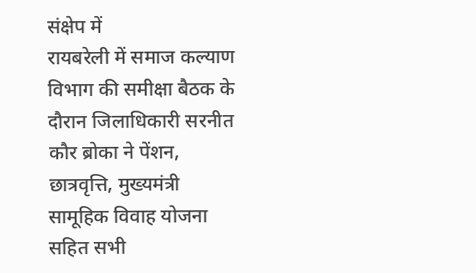संक्षेप में
रायबरेली में समाज कल्याण विभाग की समीक्षा बैठक के दौरान जिलाधिकारी सरनीत कौर ब्रोका ने पेंशन, छात्रवृत्ति, मुख्यमंत्री सामूहिक विवाह योजना सहित सभी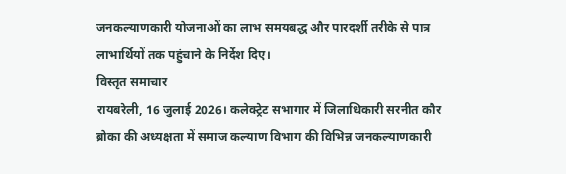जनकल्याणकारी योजनाओं का लाभ समयबद्ध और पारदर्शी तरीके से पात्र लाभार्थियों तक पहुंचाने के निर्देश दिए।
विस्तृत समाचार
रायबरेली, 16 जुलाई 2026। कलेक्ट्रेट सभागार में जिलाधिकारी सरनीत कौर ब्रोका की अध्यक्षता में समाज कल्याण विभाग की विभिन्न जनकल्याणकारी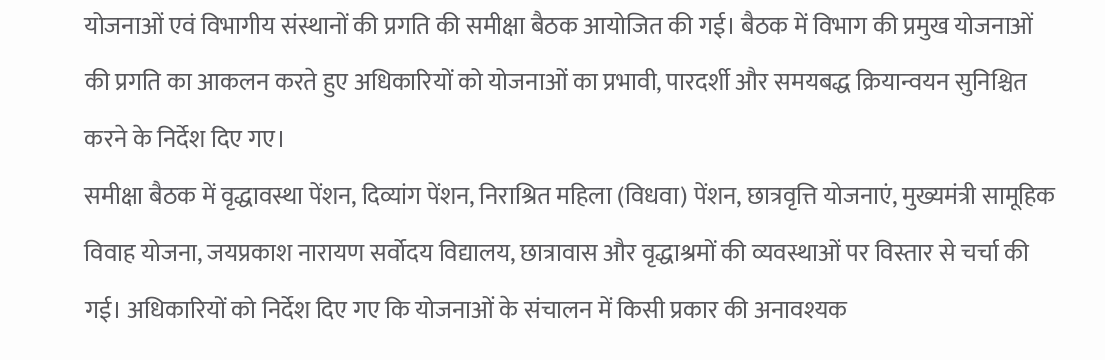योजनाओं एवं विभागीय संस्थानों की प्रगति की समीक्षा बैठक आयोजित की गई। बैठक में विभाग की प्रमुख योजनाओं की प्रगति का आकलन करते हुए अधिकारियों को योजनाओं का प्रभावी, पारदर्शी और समयबद्ध क्रियान्वयन सुनिश्चित करने के निर्देश दिए गए।
समीक्षा बैठक में वृद्धावस्था पेंशन, दिव्यांग पेंशन, निराश्रित महिला (विधवा) पेंशन, छात्रवृत्ति योजनाएं, मुख्यमंत्री सामूहिक विवाह योजना, जयप्रकाश नारायण सर्वोदय विद्यालय, छात्रावास और वृद्धाश्रमों की व्यवस्थाओं पर विस्तार से चर्चा की गई। अधिकारियों को निर्देश दिए गए कि योजनाओं के संचालन में किसी प्रकार की अनावश्यक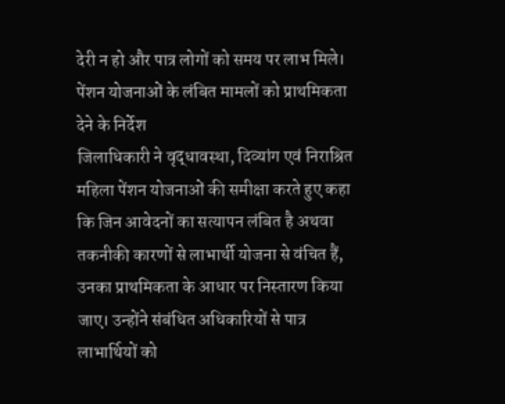देरी न हो और पात्र लोगों को समय पर लाभ मिले।
पेंशन योजनाओं के लंबित मामलों को प्राथमिकता देने के निर्देश
जिलाधिकारी ने वृद्धावस्था, दिव्यांग एवं निराश्रित महिला पेंशन योजनाओं की समीक्षा करते हुए कहा कि जिन आवेदनों का सत्यापन लंबित है अथवा तकनीकी कारणों से लाभार्थी योजना से वंचित हैं, उनका प्राथमिकता के आधार पर निस्तारण किया जाए। उन्होंने संबंधित अधिकारियों से पात्र लाभार्थियों को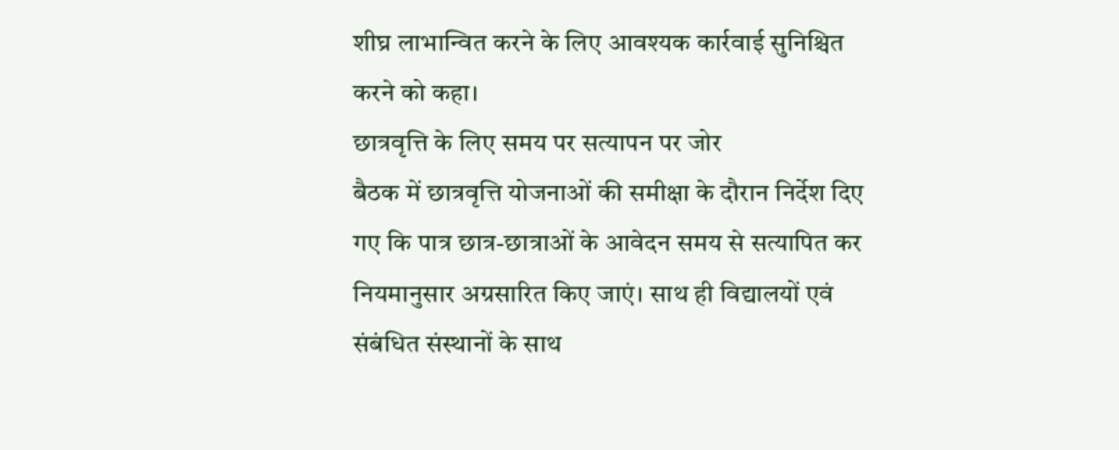शीघ्र लाभान्वित करने के लिए आवश्यक कार्रवाई सुनिश्चित करने को कहा।
छात्रवृत्ति के लिए समय पर सत्यापन पर जोर
बैठक में छात्रवृत्ति योजनाओं की समीक्षा के दौरान निर्देश दिए गए कि पात्र छात्र-छात्राओं के आवेदन समय से सत्यापित कर नियमानुसार अग्रसारित किए जाएं। साथ ही विद्यालयों एवं संबंधित संस्थानों के साथ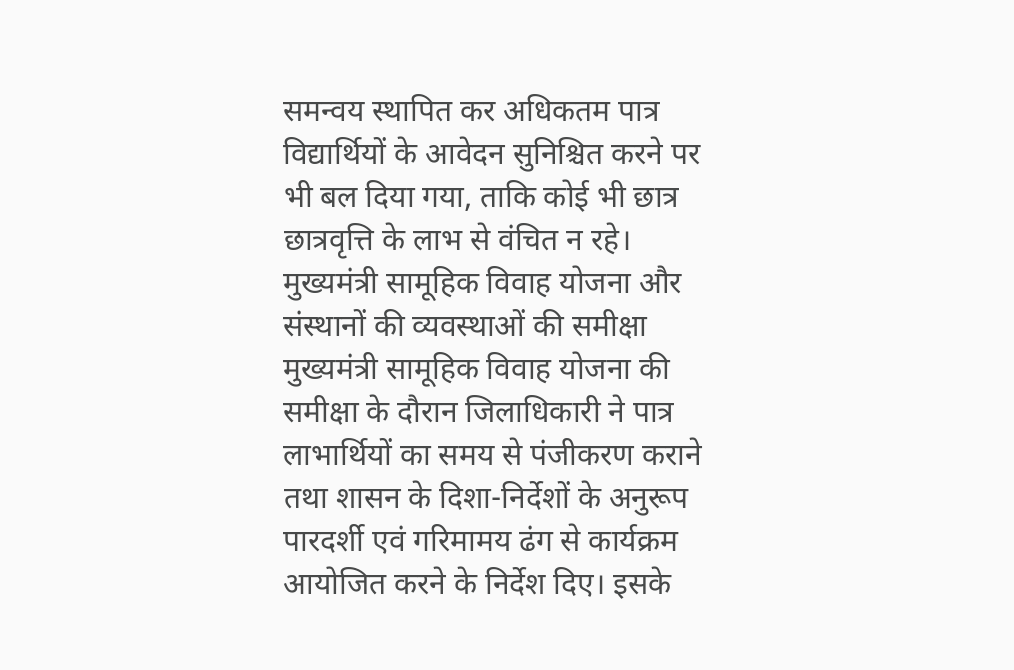समन्वय स्थापित कर अधिकतम पात्र विद्यार्थियों के आवेदन सुनिश्चित करने पर भी बल दिया गया, ताकि कोई भी छात्र छात्रवृत्ति के लाभ से वंचित न रहे।
मुख्यमंत्री सामूहिक विवाह योजना और संस्थानों की व्यवस्थाओं की समीक्षा
मुख्यमंत्री सामूहिक विवाह योजना की समीक्षा के दौरान जिलाधिकारी ने पात्र लाभार्थियों का समय से पंजीकरण कराने तथा शासन के दिशा-निर्देशों के अनुरूप पारदर्शी एवं गरिमामय ढंग से कार्यक्रम आयोजित करने के निर्देश दिए। इसके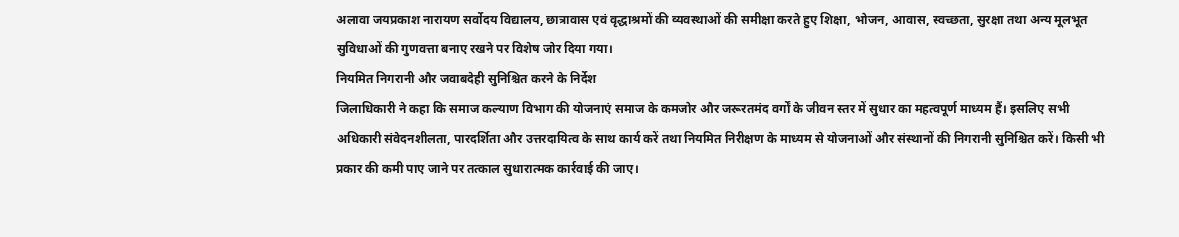अलावा जयप्रकाश नारायण सर्वोदय विद्यालय, छात्रावास एवं वृद्धाश्रमों की व्यवस्थाओं की समीक्षा करते हुए शिक्षा, भोजन, आवास, स्वच्छता, सुरक्षा तथा अन्य मूलभूत सुविधाओं की गुणवत्ता बनाए रखने पर विशेष जोर दिया गया।
नियमित निगरानी और जवाबदेही सुनिश्चित करने के निर्देश
जिलाधिकारी ने कहा कि समाज कल्याण विभाग की योजनाएं समाज के कमजोर और जरूरतमंद वर्गों के जीवन स्तर में सुधार का महत्वपूर्ण माध्यम हैं। इसलिए सभी अधिकारी संवेदनशीलता, पारदर्शिता और उत्तरदायित्व के साथ कार्य करें तथा नियमित निरीक्षण के माध्यम से योजनाओं और संस्थानों की निगरानी सुनिश्चित करें। किसी भी प्रकार की कमी पाए जाने पर तत्काल सुधारात्मक कार्रवाई की जाए।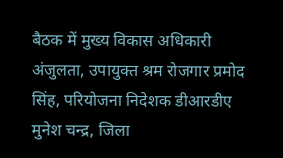बैठक में मुख्य विकास अधिकारी अंजुलता, उपायुक्त श्रम रोजगार प्रमोद सिंह, परियोजना निदेशक डीआरडीए मुनेश चन्द्र, जिला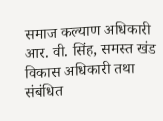समाज कल्याण अधिकारी आर. वी. सिंह, समस्त खंड विकास अधिकारी तथा संबंधित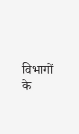विभागों के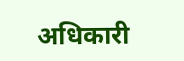अधिकारी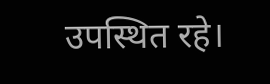उपस्थित रहे।